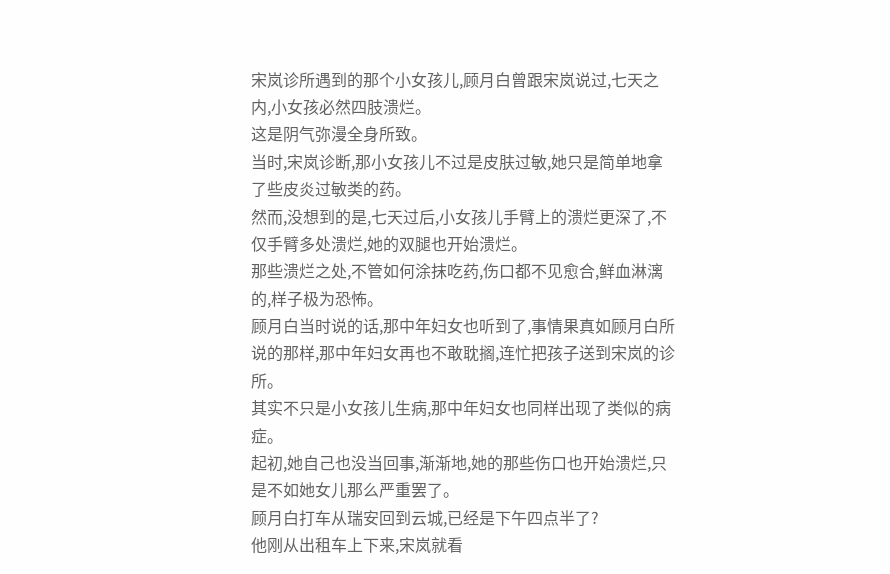宋岚诊所遇到的那个小女孩儿,顾月白曾跟宋岚说过,七天之内,小女孩必然四肢溃烂。
这是阴气弥漫全身所致。
当时,宋岚诊断,那小女孩儿不过是皮肤过敏,她只是简单地拿了些皮炎过敏类的药。
然而,没想到的是,七天过后,小女孩儿手臂上的溃烂更深了,不仅手臂多处溃烂,她的双腿也开始溃烂。
那些溃烂之处,不管如何涂抹吃药,伤口都不见愈合,鲜血淋漓的,样子极为恐怖。
顾月白当时说的话,那中年妇女也听到了,事情果真如顾月白所说的那样,那中年妇女再也不敢耽搁,连忙把孩子送到宋岚的诊所。
其实不只是小女孩儿生病,那中年妇女也同样出现了类似的病症。
起初,她自己也没当回事,渐渐地,她的那些伤口也开始溃烂,只是不如她女儿那么严重罢了。
顾月白打车从瑞安回到云城,已经是下午四点半了?
他刚从出租车上下来,宋岚就看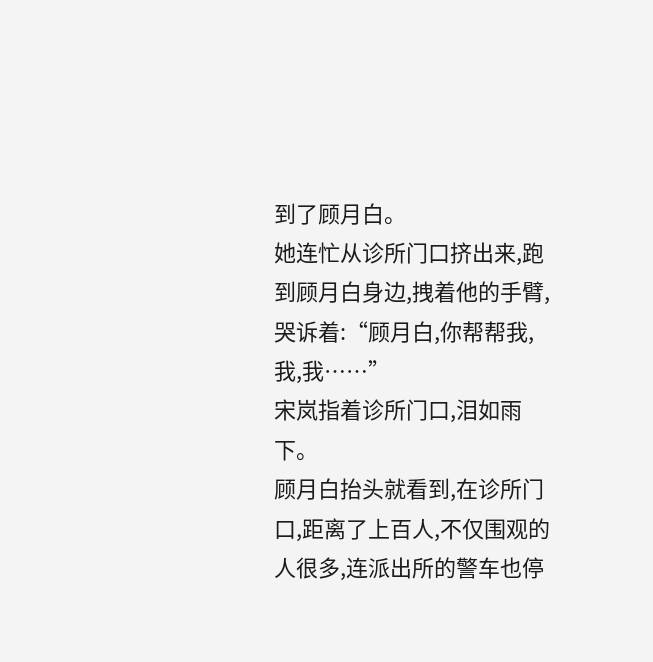到了顾月白。
她连忙从诊所门口挤出来,跑到顾月白身边,拽着他的手臂,哭诉着:“顾月白,你帮帮我,我,我……”
宋岚指着诊所门口,泪如雨下。
顾月白抬头就看到,在诊所门口,距离了上百人,不仅围观的人很多,连派出所的警车也停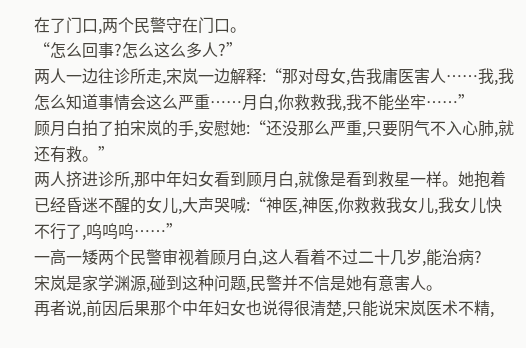在了门口,两个民警守在门口。
“怎么回事?怎么这么多人?”
两人一边往诊所走,宋岚一边解释:“那对母女,告我庸医害人……我,我怎么知道事情会这么严重……月白,你救救我,我不能坐牢……”
顾月白拍了拍宋岚的手,安慰她:“还没那么严重,只要阴气不入心肺,就还有救。”
两人挤进诊所,那中年妇女看到顾月白,就像是看到救星一样。她抱着已经昏迷不醒的女儿,大声哭喊:“神医,神医,你救救我女儿,我女儿快不行了,呜呜呜……”
一高一矮两个民警审视着顾月白,这人看着不过二十几岁,能治病?
宋岚是家学渊源,碰到这种问题,民警并不信是她有意害人。
再者说,前因后果那个中年妇女也说得很清楚,只能说宋岚医术不精,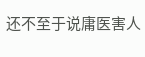还不至于说庸医害人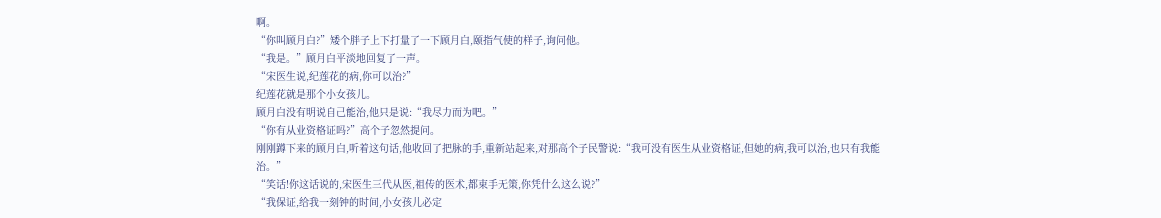啊。
“你叫顾月白?”矮个胖子上下打量了一下顾月白,颐指气使的样子,询问他。
“我是。”顾月白平淡地回复了一声。
“宋医生说,纪莲花的病,你可以治?”
纪莲花就是那个小女孩儿。
顾月白没有明说自己能治,他只是说:“我尽力而为吧。”
“你有从业资格证吗?”高个子忽然提问。
刚刚蹲下来的顾月白,听着这句话,他收回了把脉的手,重新站起来,对那高个子民警说:“我可没有医生从业资格证,但她的病,我可以治,也只有我能治。”
“笑话!你这话说的,宋医生三代从医,祖传的医术,都束手无策,你凭什么这么说?”
“我保证,给我一刻钟的时间,小女孩儿必定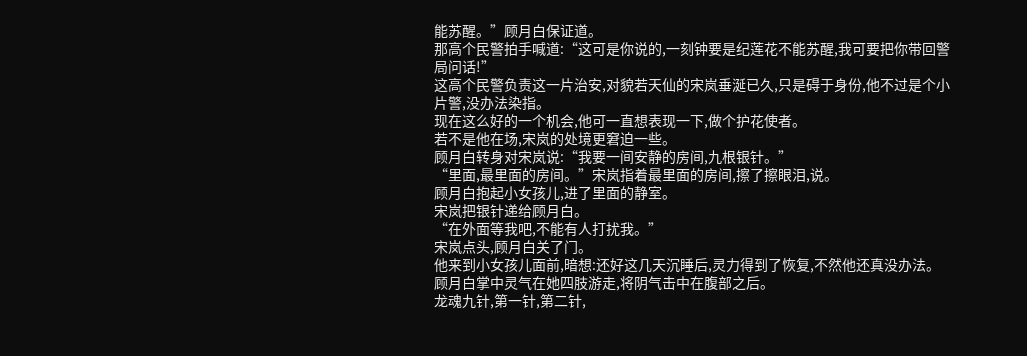能苏醒。”顾月白保证道。
那高个民警拍手喊道:“这可是你说的,一刻钟要是纪莲花不能苏醒,我可要把你带回警局问话!”
这高个民警负责这一片治安,对貌若天仙的宋岚垂涎已久,只是碍于身份,他不过是个小片警,没办法染指。
现在这么好的一个机会,他可一直想表现一下,做个护花使者。
若不是他在场,宋岚的处境更窘迫一些。
顾月白转身对宋岚说:“我要一间安静的房间,九根银针。”
“里面,最里面的房间。”宋岚指着最里面的房间,擦了擦眼泪,说。
顾月白抱起小女孩儿,进了里面的静室。
宋岚把银针递给顾月白。
“在外面等我吧,不能有人打扰我。”
宋岚点头,顾月白关了门。
他来到小女孩儿面前,暗想:还好这几天沉睡后,灵力得到了恢复,不然他还真没办法。
顾月白掌中灵气在她四肢游走,将阴气击中在腹部之后。
龙魂九针,第一针,第二针,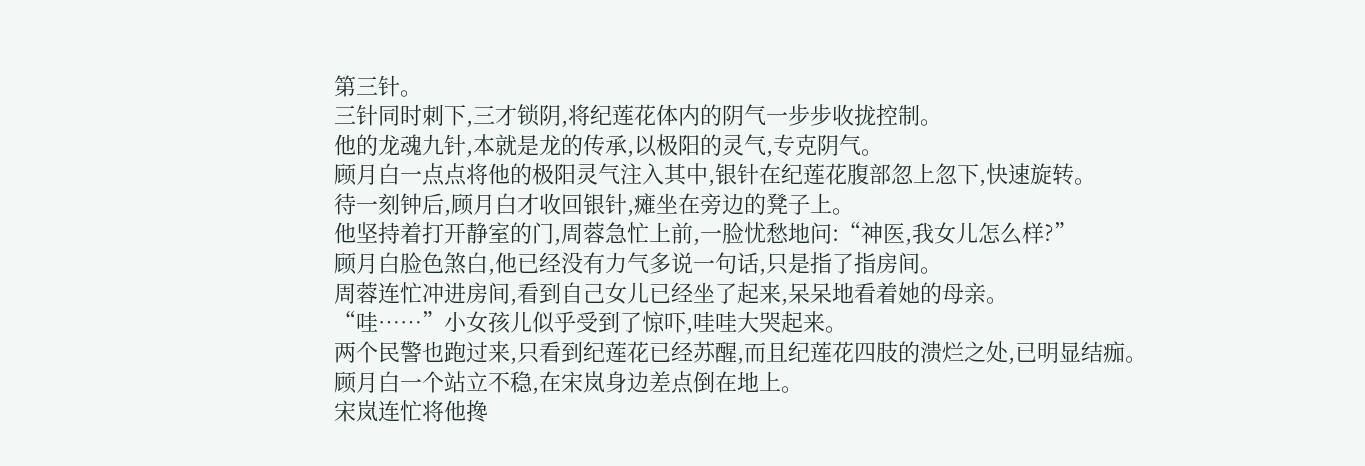第三针。
三针同时刺下,三才锁阴,将纪莲花体内的阴气一步步收拢控制。
他的龙魂九针,本就是龙的传承,以极阳的灵气,专克阴气。
顾月白一点点将他的极阳灵气注入其中,银针在纪莲花腹部忽上忽下,快速旋转。
待一刻钟后,顾月白才收回银针,瘫坐在旁边的凳子上。
他坚持着打开静室的门,周蓉急忙上前,一脸忧愁地问:“神医,我女儿怎么样?”
顾月白脸色煞白,他已经没有力气多说一句话,只是指了指房间。
周蓉连忙冲进房间,看到自己女儿已经坐了起来,呆呆地看着她的母亲。
“哇……”小女孩儿似乎受到了惊吓,哇哇大哭起来。
两个民警也跑过来,只看到纪莲花已经苏醒,而且纪莲花四肢的溃烂之处,已明显结痂。
顾月白一个站立不稳,在宋岚身边差点倒在地上。
宋岚连忙将他搀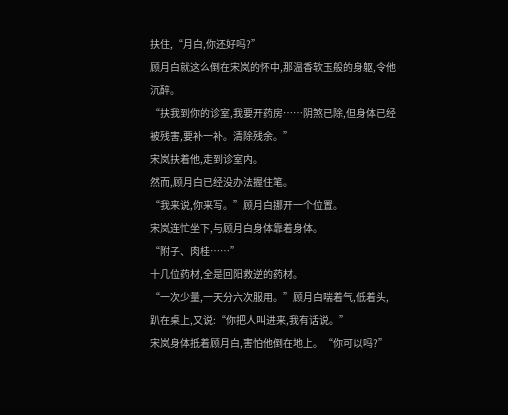扶住,“月白,你还好吗?”
顾月白就这么倒在宋岚的怀中,那温香软玉般的身躯,令他沉醉。
“扶我到你的诊室,我要开药房……阴煞已除,但身体已经被残害,要补一补。清除残余。”
宋岚扶着他,走到诊室内。
然而,顾月白已经没办法握住笔。
“我来说,你来写。”顾月白挪开一个位置。
宋岚连忙坐下,与顾月白身体靠着身体。
“附子、肉桂……”
十几位药材,全是回阳救逆的药材。
“一次少量,一天分六次服用。”顾月白喘着气,低着头,趴在桌上,又说:“你把人叫进来,我有话说。”
宋岚身体抵着顾月白,害怕他倒在地上。“你可以吗?”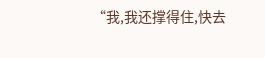“我,我还撑得住,快去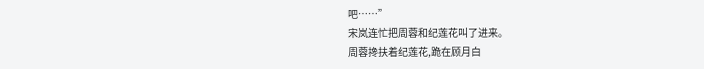吧……”
宋岚连忙把周蓉和纪莲花叫了进来。
周蓉搀扶着纪莲花,跪在顾月白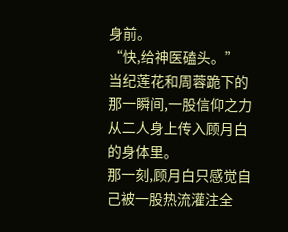身前。
“快,给神医磕头。”
当纪莲花和周蓉跪下的那一瞬间,一股信仰之力从二人身上传入顾月白的身体里。
那一刻,顾月白只感觉自己被一股热流灌注全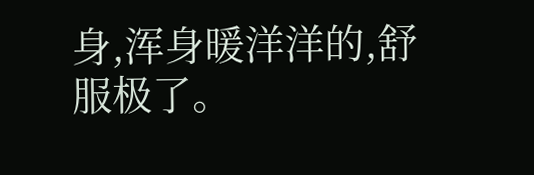身,浑身暖洋洋的,舒服极了。